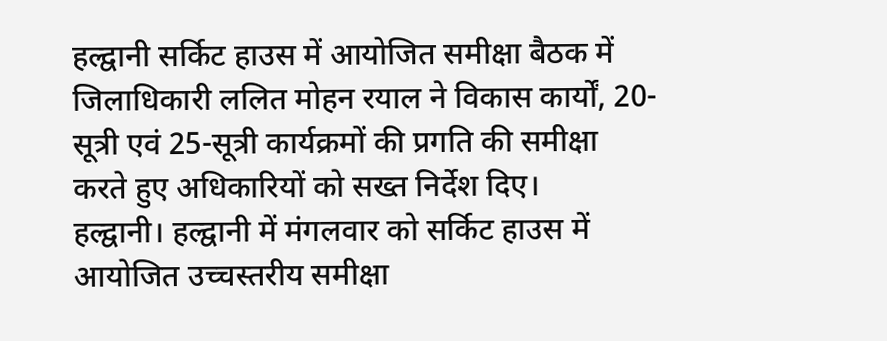हल्द्वानी सर्किट हाउस में आयोजित समीक्षा बैठक में जिलाधिकारी ललित मोहन रयाल ने विकास कार्यों, 20-सूत्री एवं 25-सूत्री कार्यक्रमों की प्रगति की समीक्षा करते हुए अधिकारियों को सख्त निर्देश दिए।
हल्द्वानी। हल्द्वानी में मंगलवार को सर्किट हाउस में आयोजित उच्चस्तरीय समीक्षा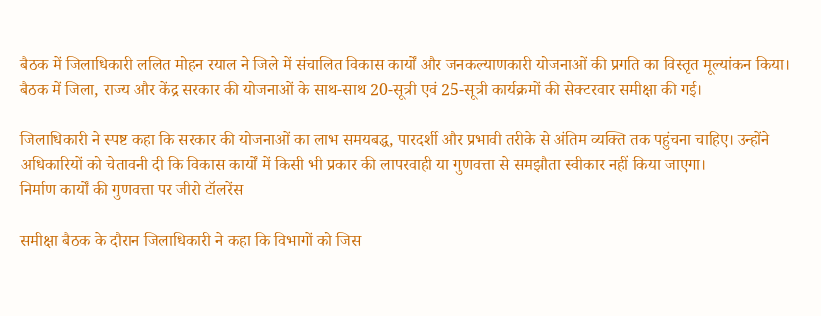बैठक में जिलाधिकारी ललित मोहन रयाल ने जिले में संचालित विकास कार्यों और जनकल्याणकारी योजनाओं की प्रगति का विस्तृत मूल्यांकन किया। बैठक में जिला, राज्य और केंद्र सरकार की योजनाओं के साथ-साथ 20-सूत्री एवं 25-सूत्री कार्यक्रमों की सेक्टरवार समीक्षा की गई।

जिलाधिकारी ने स्पष्ट कहा कि सरकार की योजनाओं का लाभ समयबद्ध, पारदर्शी और प्रभावी तरीके से अंतिम व्यक्ति तक पहुंचना चाहिए। उन्होंने अधिकारियों को चेतावनी दी कि विकास कार्यों में किसी भी प्रकार की लापरवाही या गुणवत्ता से समझौता स्वीकार नहीं किया जाएगा।
निर्माण कार्यों की गुणवत्ता पर जीरो टॉलरेंस

समीक्षा बैठक के दौरान जिलाधिकारी ने कहा कि विभागों को जिस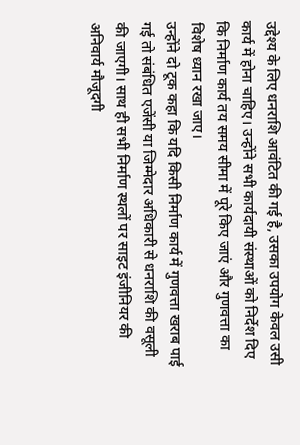उद्देश्य के लिए धनराशि आवंटित की गई है, उसका उपयोग केवल उसी कार्य में होना चाहिए। उन्होंने सभी कार्यदायी संस्थाओं को निर्देश दिए कि निर्माण कार्य तय समय सीमा में पूरे किए जाएं और गुणवत्ता का विशेष ध्यान रखा जाए।
उन्होंने दो टूक कहा कि यदि किसी निर्माण कार्य में गुणवत्ता खराब पाई गई तो संबंधित एजेंसी या जिम्मेदार अधिकारी से धनराशि की वसूली की जाएगी। साथ ही सभी निर्माण स्थलों पर साइट इंजीनियर की अनिवार्य मौजूदगी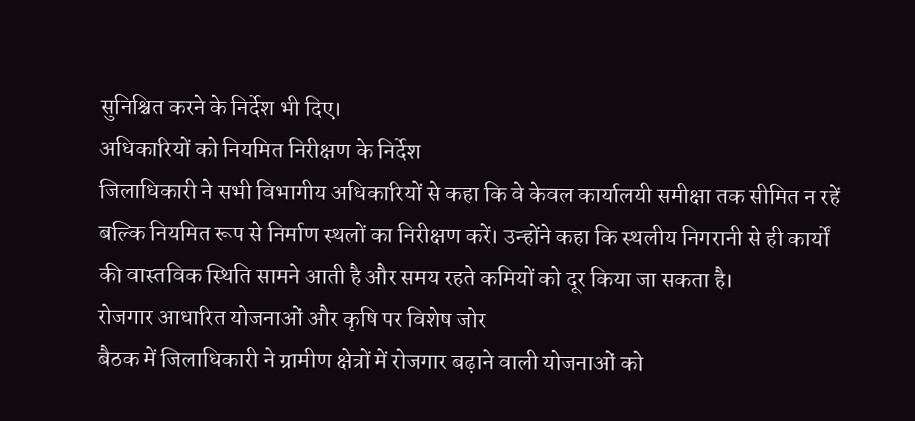सुनिश्चित करने के निर्देश भी दिए।
अधिकारियों को नियमित निरीक्षण के निर्देश
जिलाधिकारी ने सभी विभागीय अधिकारियों से कहा कि वे केवल कार्यालयी समीक्षा तक सीमित न रहें बल्कि नियमित रूप से निर्माण स्थलों का निरीक्षण करें। उन्होंने कहा कि स्थलीय निगरानी से ही कार्यों की वास्तविक स्थिति सामने आती है और समय रहते कमियों को दूर किया जा सकता है।
रोजगार आधारित योजनाओं और कृषि पर विशेष जोर
बैठक में जिलाधिकारी ने ग्रामीण क्षेत्रों में रोजगार बढ़ाने वाली योजनाओं को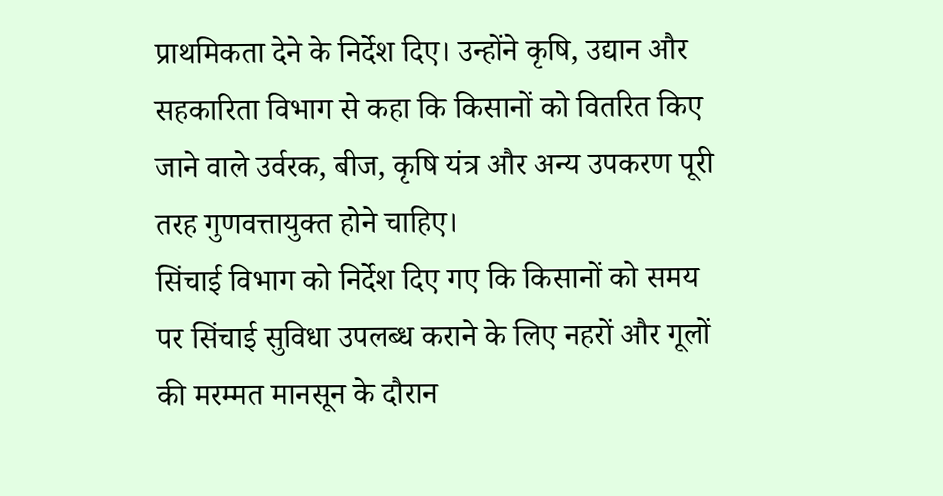प्राथमिकता देने के निर्देश दिए। उन्होंने कृषि, उद्यान और सहकारिता विभाग से कहा कि किसानों को वितरित किए जाने वाले उर्वरक, बीज, कृषि यंत्र और अन्य उपकरण पूरी तरह गुणवत्तायुक्त होने चाहिए।
सिंचाई विभाग को निर्देश दिए गए कि किसानों को समय पर सिंचाई सुविधा उपलब्ध कराने के लिए नहरों और गूलों की मरम्मत मानसून के दौरान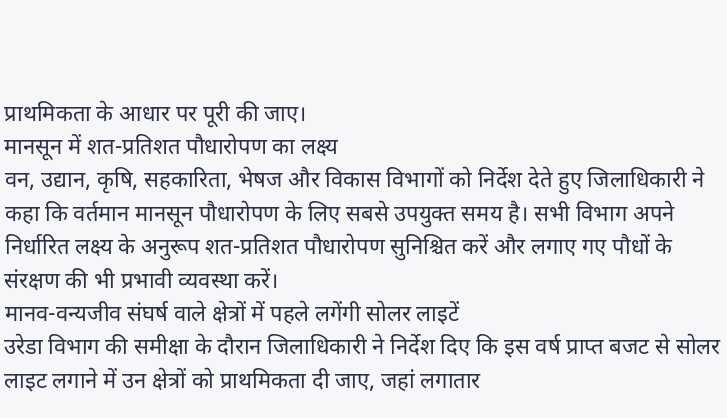प्राथमिकता के आधार पर पूरी की जाए।
मानसून में शत-प्रतिशत पौधारोपण का लक्ष्य
वन, उद्यान, कृषि, सहकारिता, भेषज और विकास विभागों को निर्देश देते हुए जिलाधिकारी ने कहा कि वर्तमान मानसून पौधारोपण के लिए सबसे उपयुक्त समय है। सभी विभाग अपने निर्धारित लक्ष्य के अनुरूप शत-प्रतिशत पौधारोपण सुनिश्चित करें और लगाए गए पौधों के संरक्षण की भी प्रभावी व्यवस्था करें।
मानव-वन्यजीव संघर्ष वाले क्षेत्रों में पहले लगेंगी सोलर लाइटें
उरेडा विभाग की समीक्षा के दौरान जिलाधिकारी ने निर्देश दिए कि इस वर्ष प्राप्त बजट से सोलर लाइट लगाने में उन क्षेत्रों को प्राथमिकता दी जाए, जहां लगातार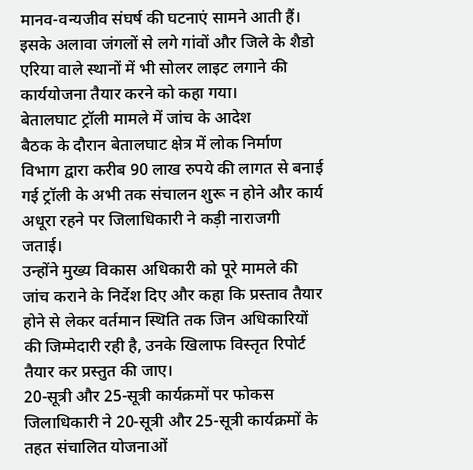मानव-वन्यजीव संघर्ष की घटनाएं सामने आती हैं।
इसके अलावा जंगलों से लगे गांवों और जिले के शैडो एरिया वाले स्थानों में भी सोलर लाइट लगाने की कार्ययोजना तैयार करने को कहा गया।
बेतालघाट ट्रॉली मामले में जांच के आदेश
बैठक के दौरान बेतालघाट क्षेत्र में लोक निर्माण विभाग द्वारा करीब 90 लाख रुपये की लागत से बनाई गई ट्रॉली के अभी तक संचालन शुरू न होने और कार्य अधूरा रहने पर जिलाधिकारी ने कड़ी नाराजगी जताई।
उन्होंने मुख्य विकास अधिकारी को पूरे मामले की जांच कराने के निर्देश दिए और कहा कि प्रस्ताव तैयार होने से लेकर वर्तमान स्थिति तक जिन अधिकारियों की जिम्मेदारी रही है, उनके खिलाफ विस्तृत रिपोर्ट तैयार कर प्रस्तुत की जाए।
20-सूत्री और 25-सूत्री कार्यक्रमों पर फोकस
जिलाधिकारी ने 20-सूत्री और 25-सूत्री कार्यक्रमों के तहत संचालित योजनाओं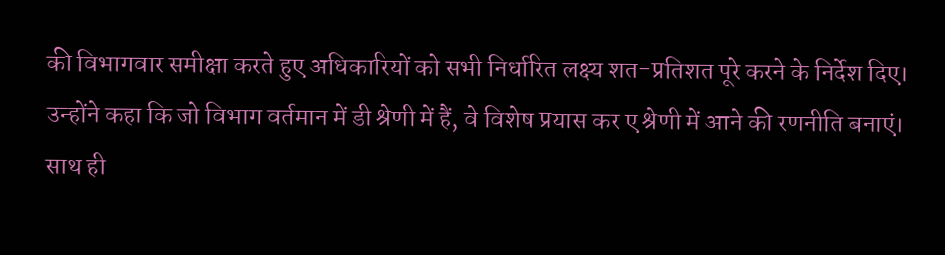की विभागवार समीक्षा करते हुए अधिकारियों को सभी निर्धारित लक्ष्य शत-प्रतिशत पूरे करने के निर्देश दिए।
उन्होंने कहा कि जो विभाग वर्तमान में डी श्रेणी में हैं, वे विशेष प्रयास कर ए श्रेणी में आने की रणनीति बनाएं। साथ ही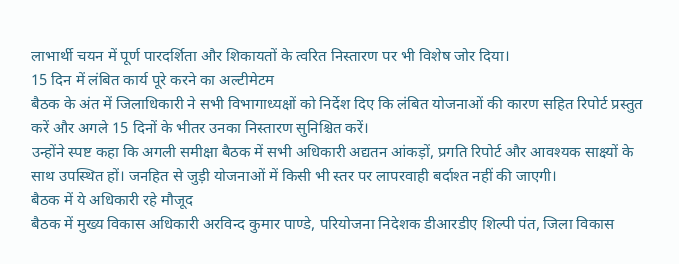लाभार्थी चयन में पूर्ण पारदर्शिता और शिकायतों के त्वरित निस्तारण पर भी विशेष जोर दिया।
15 दिन में लंबित कार्य पूरे करने का अल्टीमेटम
बैठक के अंत में जिलाधिकारी ने सभी विभागाध्यक्षों को निर्देश दिए कि लंबित योजनाओं की कारण सहित रिपोर्ट प्रस्तुत करें और अगले 15 दिनों के भीतर उनका निस्तारण सुनिश्चित करें।
उन्होंने स्पष्ट कहा कि अगली समीक्षा बैठक में सभी अधिकारी अद्यतन आंकड़ों, प्रगति रिपोर्ट और आवश्यक साक्ष्यों के साथ उपस्थित हों। जनहित से जुड़ी योजनाओं में किसी भी स्तर पर लापरवाही बर्दाश्त नहीं की जाएगी।
बैठक में ये अधिकारी रहे मौजूद
बैठक में मुख्य विकास अधिकारी अरविन्द कुमार पाण्डे, परियोजना निदेशक डीआरडीए शिल्पी पंत, जिला विकास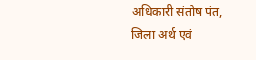अधिकारी संतोष पंत, जिला अर्थ एवं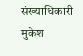संख्याधिकारी मुकेश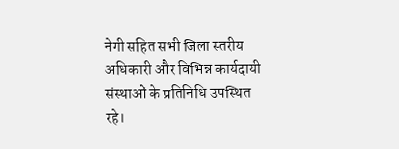नेगी सहित सभी जिला स्तरीय अधिकारी और विभिन्न कार्यदायी संस्थाओं के प्रतिनिधि उपस्थित रहे।